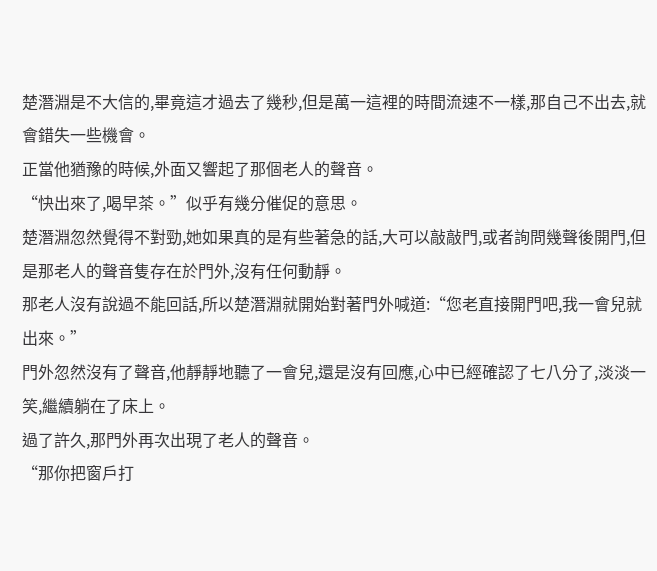楚潛淵是不大信的,畢竟這才過去了幾秒,但是萬一這裡的時間流速不一樣,那自己不出去,就會錯失一些機會。
正當他猶豫的時候,外面又響起了那個老人的聲音。
“快出來了,喝早茶。”似乎有幾分催促的意思。
楚潛淵忽然覺得不對勁,她如果真的是有些著急的話,大可以敲敲門,或者詢問幾聲後開門,但是那老人的聲音隻存在於門外,沒有任何動靜。
那老人沒有說過不能回話,所以楚潛淵就開始對著門外喊道:“您老直接開門吧,我一會兒就出來。”
門外忽然沒有了聲音,他靜靜地聽了一會兒,還是沒有回應,心中已經確認了七八分了,淡淡一笑,繼續躺在了床上。
過了許久,那門外再次出現了老人的聲音。
“那你把窗戶打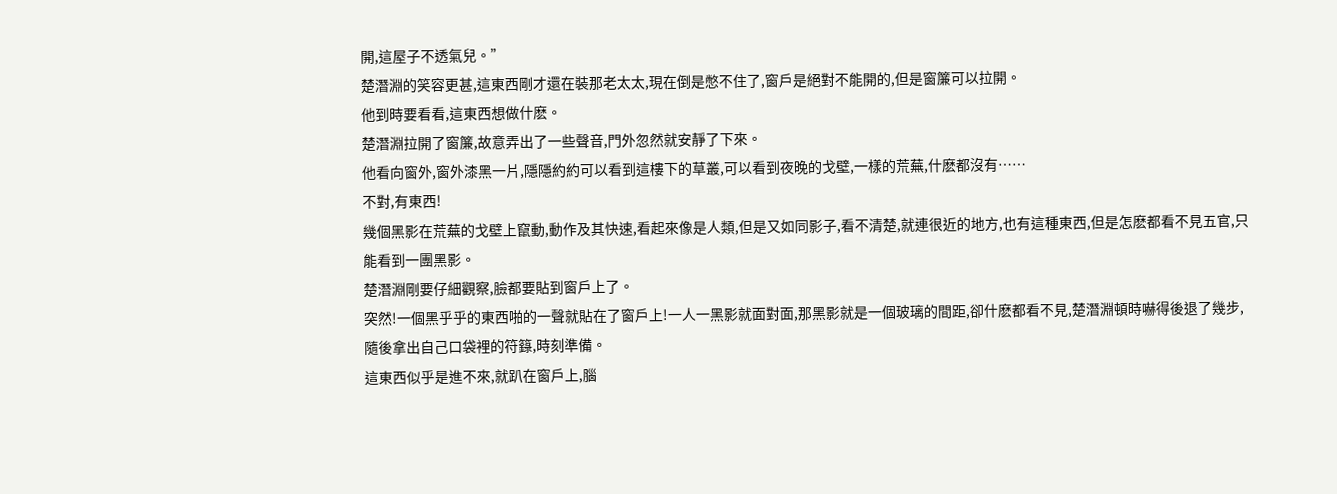開,這屋子不透氣兒。”
楚潛淵的笑容更甚,這東西剛才還在裝那老太太,現在倒是憋不住了,窗戶是絕對不能開的,但是窗簾可以拉開。
他到時要看看,這東西想做什麽。
楚潛淵拉開了窗簾,故意弄出了一些聲音,門外忽然就安靜了下來。
他看向窗外,窗外漆黑一片,隱隱約約可以看到這樓下的草叢,可以看到夜晚的戈壁,一樣的荒蕪,什麽都沒有……
不對,有東西!
幾個黑影在荒蕪的戈壁上竄動,動作及其快速,看起來像是人類,但是又如同影子,看不清楚,就連很近的地方,也有這種東西,但是怎麽都看不見五官,只能看到一團黑影。
楚潛淵剛要仔細觀察,臉都要貼到窗戶上了。
突然!一個黑乎乎的東西啪的一聲就貼在了窗戶上!一人一黑影就面對面,那黑影就是一個玻璃的間距,卻什麽都看不見,楚潛淵頓時嚇得後退了幾步,隨後拿出自己口袋裡的符籙,時刻準備。
這東西似乎是進不來,就趴在窗戶上,腦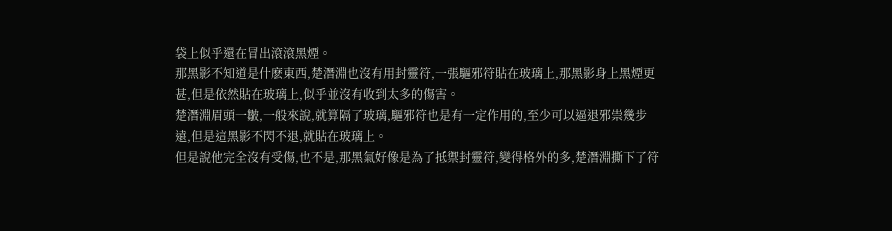袋上似乎還在冒出滾滾黑煙。
那黑影不知道是什麽東西,楚潛淵也沒有用封靈符,一張驅邪符貼在玻璃上,那黑影身上黑煙更甚,但是依然貼在玻璃上,似乎並沒有收到太多的傷害。
楚潛淵眉頭一皺,一般來說,就算隔了玻璃,驅邪符也是有一定作用的,至少可以逼退邪祟幾步遠,但是這黑影不閃不退,就貼在玻璃上。
但是說他完全沒有受傷,也不是,那黑氣好像是為了抵禦封靈符,變得格外的多,楚潛淵撕下了符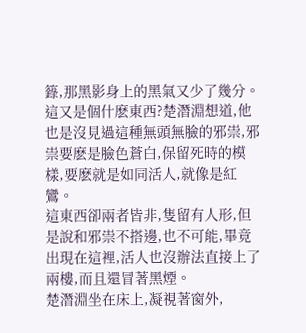籙,那黑影身上的黑氣又少了幾分。
這又是個什麽東西?楚潛淵想道,他也是沒見過這種無頭無臉的邪祟,邪祟要麽是臉色蒼白,保留死時的模樣,要麽就是如同活人,就像是紅鸞。
這東西卻兩者皆非,隻留有人形,但是說和邪祟不搭邊,也不可能,畢竟出現在這裡,活人也沒辦法直接上了兩樓,而且還冒著黑煙。
楚潛淵坐在床上,凝視著窗外,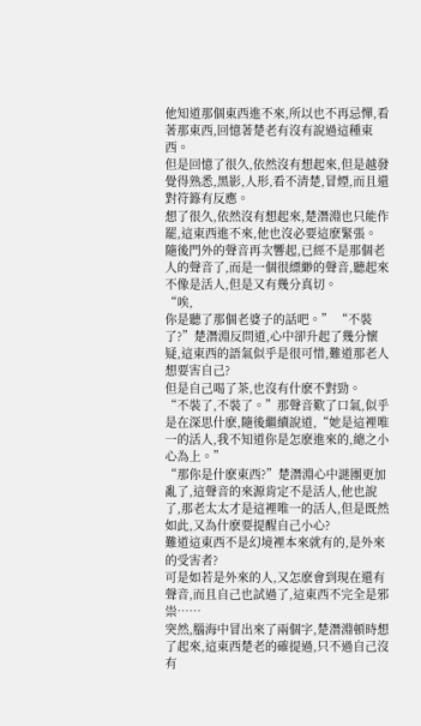他知道那個東西進不來,所以也不再忌憚,看著那東西,回憶著楚老有沒有說過這種東西。
但是回憶了很久,依然沒有想起來,但是越發覺得熟悉,黑影,人形,看不清楚,冒煙,而且還對符籙有反應。
想了很久,依然沒有想起來,楚潛淵也只能作罷,這東西進不來,他也沒必要這麽緊張。
隨後門外的聲音再次響起,已經不是那個老人的聲音了,而是一個很縹緲的聲音,聽起來不像是活人,但是又有幾分真切。
“唉,
你是聽了那個老婆子的話吧。” “不裝了?”楚潛淵反問道,心中卻升起了幾分懷疑,這東西的語氣似乎是很可惜,難道那老人想要害自己?
但是自己喝了茶,也沒有什麽不對勁。
“不裝了,不裝了。”那聲音歎了口氣,似乎是在深思什麽,隨後繼續說道,“她是這裡唯一的活人,我不知道你是怎麽進來的,總之小心為上。”
“那你是什麽東西?”楚潛淵心中謎團更加亂了,這聲音的來源肯定不是活人,他也說了,那老太太才是這裡唯一的活人,但是既然如此,又為什麽要提醒自己小心?
難道這東西不是幻境裡本來就有的,是外來的受害者?
可是如若是外來的人,又怎麽會到現在還有聲音,而且自己也試過了,這東西不完全是邪祟……
突然,腦海中冒出來了兩個字,楚潛淵頓時想了起來,這東西楚老的確提過,只不過自己沒有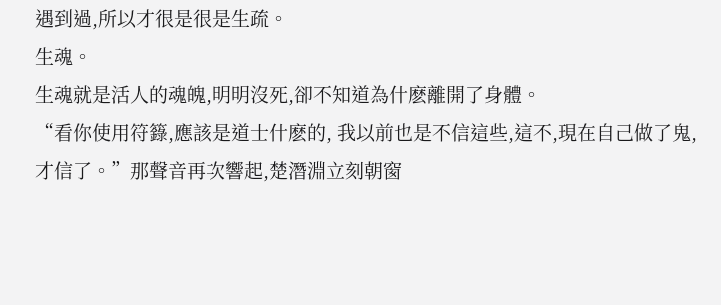遇到過,所以才很是很是生疏。
生魂。
生魂就是活人的魂魄,明明沒死,卻不知道為什麽離開了身體。
“看你使用符籙,應該是道士什麽的, 我以前也是不信這些,這不,現在自己做了鬼,才信了。”那聲音再次響起,楚潛淵立刻朝窗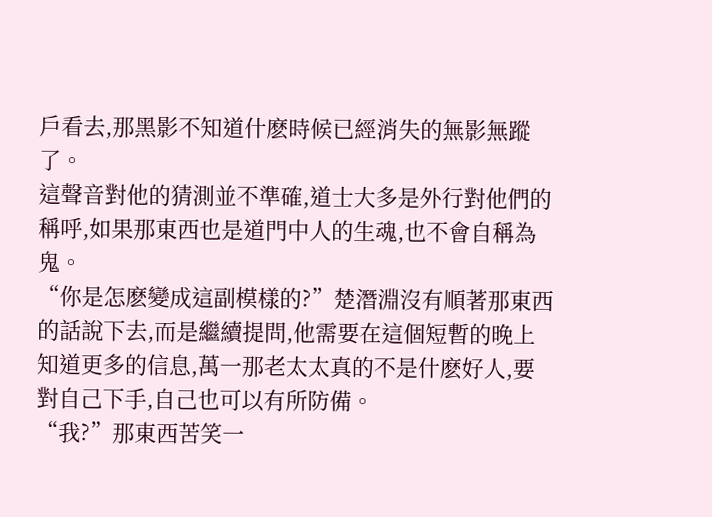戶看去,那黑影不知道什麽時候已經消失的無影無蹤了。
這聲音對他的猜測並不準確,道士大多是外行對他們的稱呼,如果那東西也是道門中人的生魂,也不會自稱為鬼。
“你是怎麽變成這副模樣的?”楚潛淵沒有順著那東西的話說下去,而是繼續提問,他需要在這個短暫的晚上知道更多的信息,萬一那老太太真的不是什麽好人,要對自己下手,自己也可以有所防備。
“我?”那東西苦笑一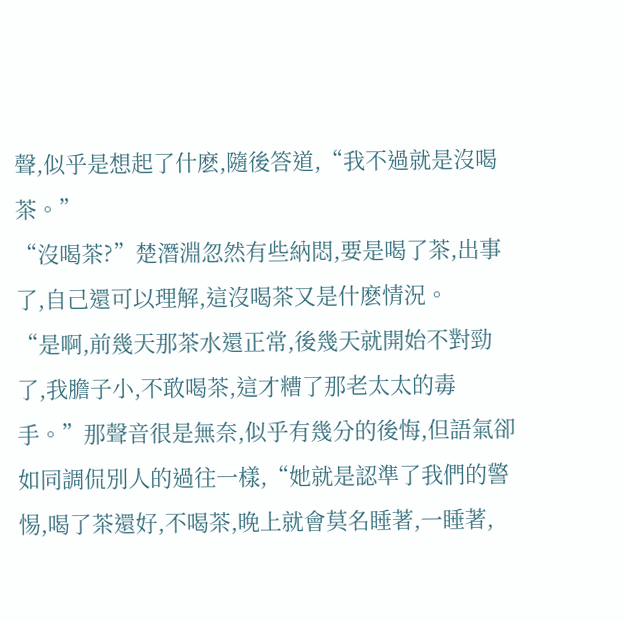聲,似乎是想起了什麽,隨後答道,“我不過就是沒喝茶。”
“沒喝茶?”楚潛淵忽然有些納悶,要是喝了茶,出事了,自己還可以理解,這沒喝茶又是什麽情況。
“是啊,前幾天那茶水還正常,後幾天就開始不對勁了,我膽子小,不敢喝茶,這才糟了那老太太的毒手。”那聲音很是無奈,似乎有幾分的後悔,但語氣卻如同調侃別人的過往一樣,“她就是認準了我們的警惕,喝了茶還好,不喝茶,晚上就會莫名睡著,一睡著,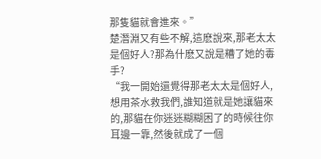那隻貓就會進來。”
楚潛淵又有些不解,這麽說來,那老太太是個好人?那為什麽又說是糟了她的毒手?
“我一開始還覺得那老太太是個好人,想用茶水救我們,誰知道就是她讓貓來的,那貓在你迷迷糊糊困了的時候往你耳邊一靠,然後就成了一個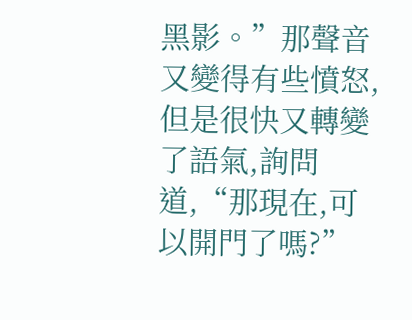黑影。”那聲音又變得有些憤怒,但是很快又轉變了語氣,詢問道,“那現在,可以開門了嗎?”